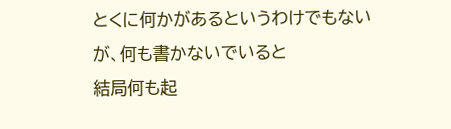とくに何かがあるというわけでもないが、何も書かないでいると
結局何も起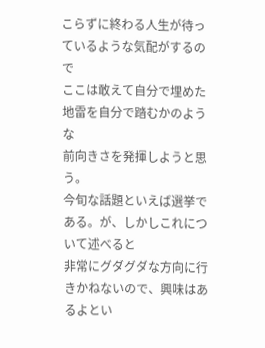こらずに終わる人生が待っているような気配がするので
ここは敢えて自分で埋めた地雷を自分で踏むかのような
前向きさを発揮しようと思う。
今旬な話題といえば選挙である。が、しかしこれについて述べると
非常にグダグダな方向に行きかねないので、興味はあるよとい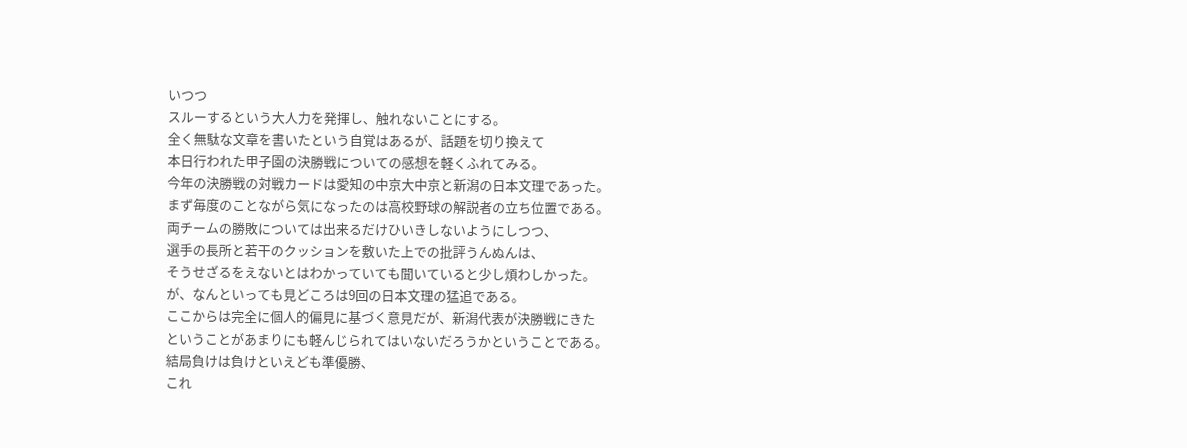いつつ
スルーするという大人力を発揮し、触れないことにする。
全く無駄な文章を書いたという自覚はあるが、話題を切り換えて
本日行われた甲子園の決勝戦についての感想を軽くふれてみる。
今年の決勝戦の対戦カードは愛知の中京大中京と新潟の日本文理であった。
まず毎度のことながら気になったのは高校野球の解説者の立ち位置である。
両チームの勝敗については出来るだけひいきしないようにしつつ、
選手の長所と若干のクッションを敷いた上での批評うんぬんは、
そうせざるをえないとはわかっていても聞いていると少し煩わしかった。
が、なんといっても見どころは9回の日本文理の猛追である。
ここからは完全に個人的偏見に基づく意見だが、新潟代表が決勝戦にきた
ということがあまりにも軽んじられてはいないだろうかということである。
結局負けは負けといえども準優勝、
これ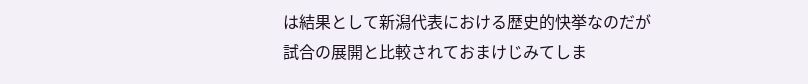は結果として新潟代表における歴史的快挙なのだが
試合の展開と比較されておまけじみてしま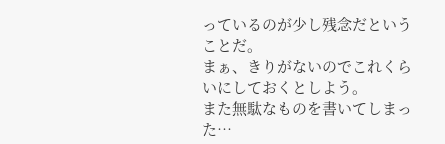っているのが少し残念だということだ。
まぁ、きりがないのでこれくらいにしておくとしよう。
また無駄なものを書いてしまった…